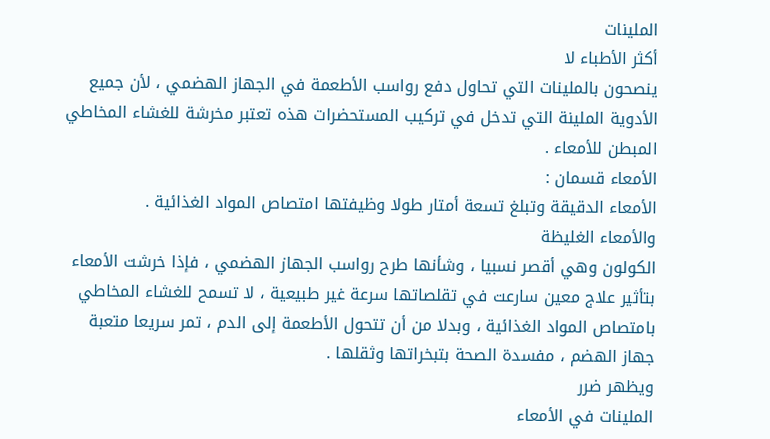الملينات
أكثر الأطباء لا
ينصحون بالملينات التي تحاول دفع رواسب الأطعمة في الجهاز الهضمي ، لأن جميع
الأدوية الملينة التي تدخل في تركيب المستحضرات هذه تعتبر مخرشة للغشاء المخاطي
المبطن للأمعاء .
الأمعاء قسمان :
الأمعاء الدقيقة وتبلغ تسعة أمتار طولا وظيفتها امتصاص المواد الغذائية .
والأمعاء الغليظة
الكولون وهي أقصر نسبيا ، وشأنها طرح رواسب الجهاز الهضمي ، فإذا خرشت الأمعاء
بتأثير علاج معين سارعت في تقلصاتها سرعة غير طبيعية ، لا تسمح للغشاء المخاطي
بامتصاص المواد الغذائية ، وبدلا من أن تتحول الأطعمة إلى الدم ، تمر سريعا متعبة
جهاز الهضم ، مفسدة الصحة بتبخراتها وثقلها .
ويظهر ضرر
الملينات في الأمعاء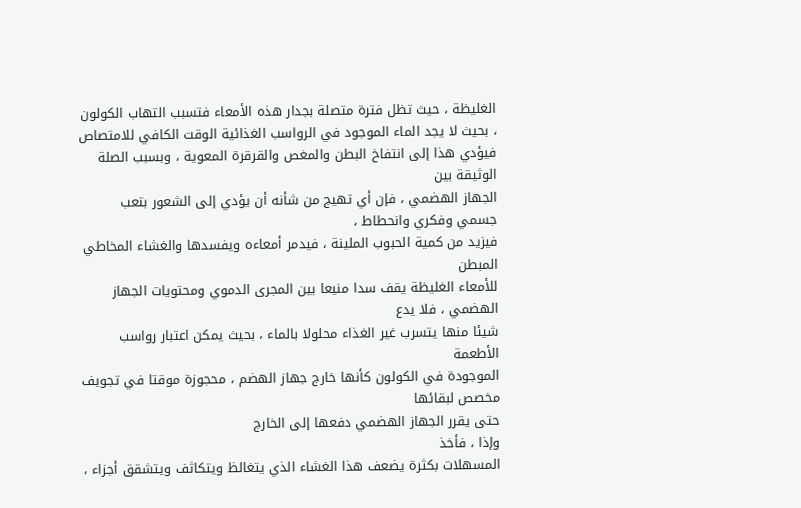الغليظة ، حيث تظل فترة متصلة بجدار هذه الأمعاء فتسبب التهاب الكولون ، بحيث لا يجد الماء الموجود في الرواسب الغذائية الوقت الكافي للامتصاص
فيؤدي هذا إلى انتفاخ البطن والمغص والقرقرة المعوية ، وبسبب الصلة الوثيقة بين
الجهاز الهضمي ، فإن أي تهيج من شأنه أن يؤدي إلى الشعور بتعب جسمي وفكري وانحطاط ،
فيزيد من كمية الحبوب الملينة ، فيدمر أمعاءه ويفسدها والغشاء المخاطي المبطن
للأمعاء الغليظة يقف سدا منيعا بين المجرى الدموي ومحتويات الجهاز الهضمي ، فلا يدع
شيئا منها يتسرب غير الغذاء محلولا بالماء ، بحيث يمكن اعتبار رواسب الأطعمة
الموجودة في الكولون كأنها خارج جهاز الهضم ، محجوزة موقتا في تجويف مخصص لبقائها
حتى يقرر الجهاز الهضمي دفعها إلى الخارج
وإذا ، فأخذ
المسهلات بكثرة يضعف هذا الغشاء الذي يتغالظ ويتكاثف ويتشقق أجزاء ،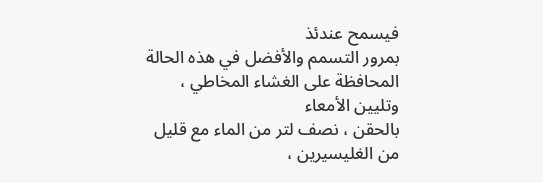فيسمح عندئذ
بمرور التسمم والأفضل في هذه الحالة المحافظة على الغشاء المخاطي ، وتليين الأمعاء
بالحقن ، نصف لتر من الماء مع قليل من الغليسيرين ،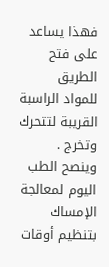فهذا يساعد على فتح الطريق
للمواد الراسبة القريبة لتتحرك وتخرج .
وينصح الطب
اليوم لمعالجة الإمساك بتنظيم أوقات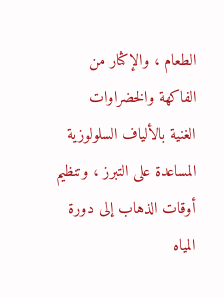الطعام ، والإكثار من الفاكهة والخضراوات
الغنية بالألياف السلولوزية المساعدة على التبرز ، وتنظيم أوقات الذهاب إلى دورة
المياه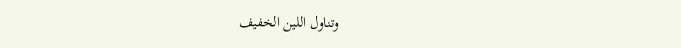وتناول اللين الخفيف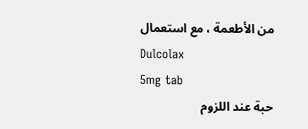من الأطعمة ، مع استعمال
Dulcolax
5mg tab
حبة عند اللزوم